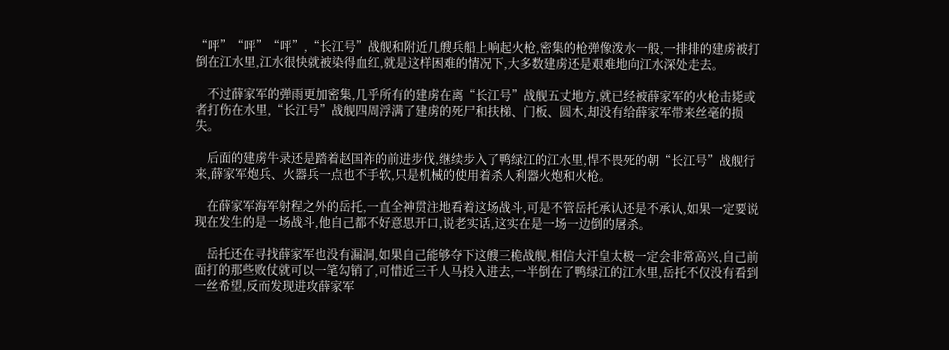“呯”“呯”“呯”,“长江号”战舰和附近几艘兵船上响起火枪,密集的枪弹像泼水一般,一排排的建虏被打倒在江水里,江水很快就被染得血红,就是这样困难的情况下,大多数建虏还是艰难地向江水深处走去。

    不过薛家军的弹雨更加密集,几乎所有的建虏在离“长江号”战舰五丈地方,就已经被薛家军的火枪击毙或者打伤在水里,“长江号”战舰四周浮满了建虏的死尸和扶梯、门板、圆木,却没有给薛家军带来丝毫的损失。

    后面的建虏牛录还是踏着赵国祚的前进步伐,继续步入了鸭绿江的江水里,悍不畏死的朝“长江号”战舰行来,薛家军炮兵、火器兵一点也不手软,只是机械的使用着杀人利器火炮和火枪。

    在薛家军海军射程之外的岳托,一直全神贯注地看着这场战斗,可是不管岳托承认还是不承认,如果一定要说现在发生的是一场战斗,他自己都不好意思开口,说老实话,这实在是一场一边倒的屠杀。

    岳托还在寻找薛家军也没有漏洞,如果自己能够夺下这艘三桅战舰,相信大汗皇太极一定会非常高兴,自己前面打的那些败仗就可以一笔勾销了,可惜近三千人马投入进去,一半倒在了鸭绿江的江水里,岳托不仅没有看到一丝希望,反而发现进攻薛家军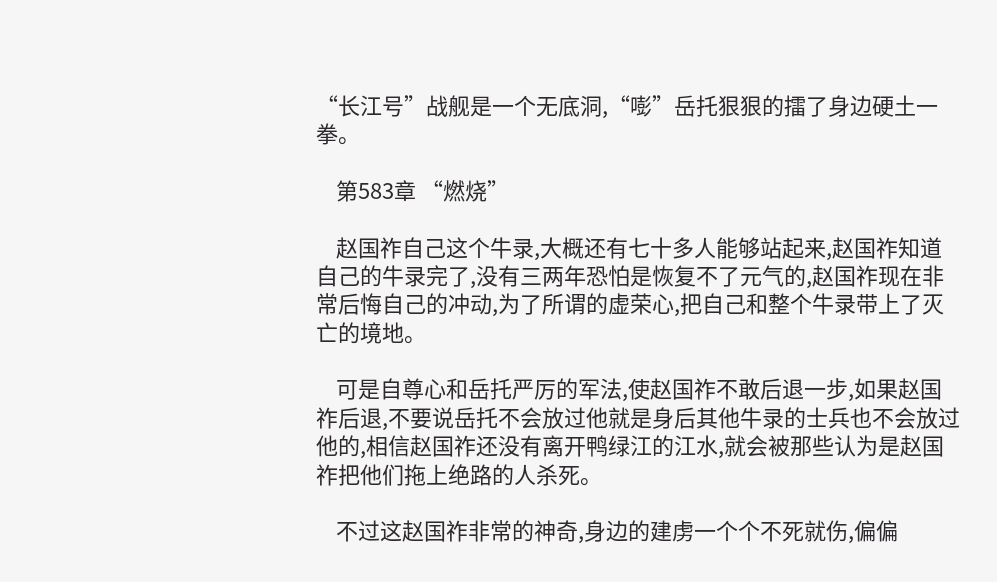“长江号”战舰是一个无底洞,“嘭”岳托狠狠的擂了身边硬土一拳。

    第583章 “燃烧”

    赵国祚自己这个牛录,大概还有七十多人能够站起来,赵国祚知道自己的牛录完了,没有三两年恐怕是恢复不了元气的,赵国祚现在非常后悔自己的冲动,为了所谓的虚荣心,把自己和整个牛录带上了灭亡的境地。

    可是自尊心和岳托严厉的军法,使赵国祚不敢后退一步,如果赵国祚后退,不要说岳托不会放过他就是身后其他牛录的士兵也不会放过他的,相信赵国祚还没有离开鸭绿江的江水,就会被那些认为是赵国祚把他们拖上绝路的人杀死。

    不过这赵国祚非常的神奇,身边的建虏一个个不死就伤,偏偏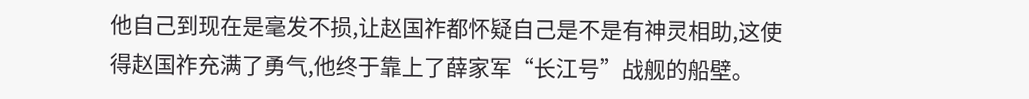他自己到现在是毫发不损,让赵国祚都怀疑自己是不是有神灵相助,这使得赵国祚充满了勇气,他终于靠上了薛家军“长江号”战舰的船壁。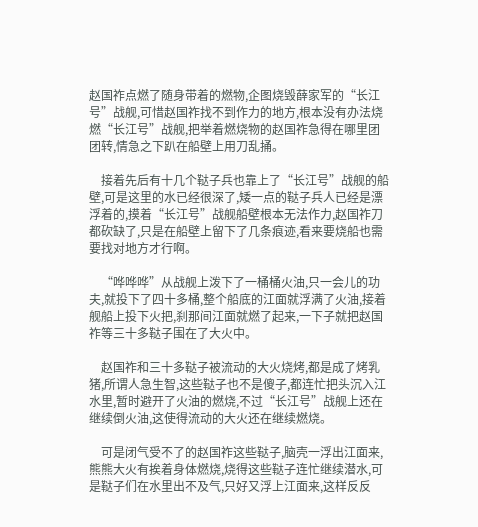赵国祚点燃了随身带着的燃物,企图烧毁薛家军的“长江号”战舰,可惜赵国祚找不到作力的地方,根本没有办法烧燃“长江号”战舰,把举着燃烧物的赵国祚急得在哪里团团转,情急之下趴在船壁上用刀乱捅。

    接着先后有十几个鞑子兵也靠上了“长江号”战舰的船壁,可是这里的水已经很深了,矮一点的鞑子兵人已经是漂浮着的,摸着“长江号”战舰船壁根本无法作力,赵国祚刀都砍缺了,只是在船壁上留下了几条痕迹,看来要烧船也需要找对地方才行啊。

    “哗哗哗”从战舰上泼下了一桶桶火油,只一会儿的功夫,就投下了四十多桶,整个船底的江面就浮满了火油,接着舰船上投下火把,刹那间江面就燃了起来,一下子就把赵国祚等三十多鞑子围在了大火中。

    赵国祚和三十多鞑子被流动的大火烧烤,都是成了烤乳猪,所谓人急生智,这些鞑子也不是傻子,都连忙把头沉入江水里,暂时避开了火油的燃烧,不过“长江号”战舰上还在继续倒火油,这使得流动的大火还在继续燃烧。

    可是闭气受不了的赵国祚这些鞑子,脑壳一浮出江面来,熊熊大火有挨着身体燃烧,烧得这些鞑子连忙继续潜水,可是鞑子们在水里出不及气,只好又浮上江面来,这样反反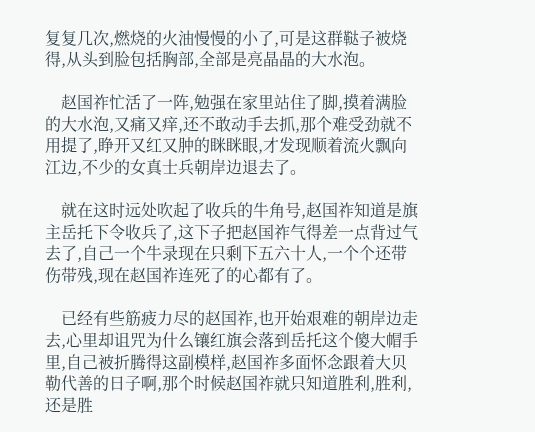复复几次,燃烧的火油慢慢的小了,可是这群鞑子被烧得,从头到脸包括胸部,全部是亮晶晶的大水泡。

    赵国祚忙活了一阵,勉强在家里站住了脚,摸着满脸的大水泡,又痛又痒,还不敢动手去抓,那个难受劲就不用提了,睁开又红又肿的眯眯眼,才发现顺着流火飘向江边,不少的女真士兵朝岸边退去了。

    就在这时远处吹起了收兵的牛角号,赵国祚知道是旗主岳托下令收兵了,这下子把赵国祚气得差一点背过气去了,自己一个牛录现在只剩下五六十人,一个个还带伤带残,现在赵国祚连死了的心都有了。

    已经有些筋疲力尽的赵国祚,也开始艰难的朝岸边走去,心里却诅咒为什么镶红旗会落到岳托这个傻大帽手里,自己被折腾得这副模样,赵国祚多面怀念跟着大贝勒代善的日子啊,那个时候赵国祚就只知道胜利,胜利,还是胜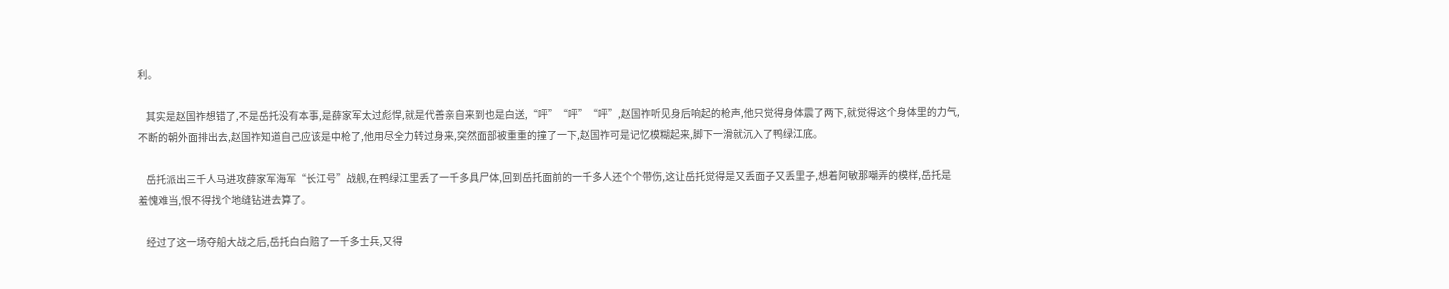利。

    其实是赵国祚想错了,不是岳托没有本事,是薛家军太过彪悍,就是代善亲自来到也是白送,“呯”“呯”“呯”,赵国祚听见身后响起的枪声,他只觉得身体震了两下,就觉得这个身体里的力气,不断的朝外面排出去,赵国祚知道自己应该是中枪了,他用尽全力转过身来,突然面部被重重的撞了一下,赵国祚可是记忆模糊起来,脚下一滑就沉入了鸭绿江底。

    岳托派出三千人马进攻薛家军海军“长江号”战舰,在鸭绿江里丢了一千多具尸体,回到岳托面前的一千多人还个个带伤,这让岳托觉得是又丢面子又丢里子,想着阿敏那嘲弄的模样,岳托是羞愧难当,恨不得找个地缝钻进去算了。

    经过了这一场夺船大战之后,岳托白白赔了一千多士兵,又得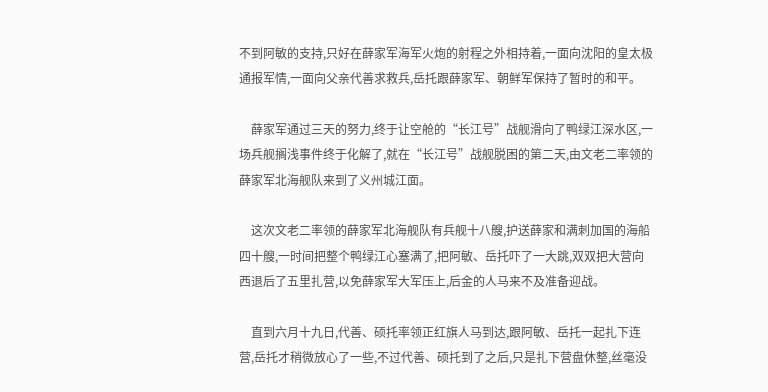不到阿敏的支持,只好在薛家军海军火炮的射程之外相持着,一面向沈阳的皇太极通报军情,一面向父亲代善求救兵,岳托跟薛家军、朝鲜军保持了暂时的和平。

    薛家军通过三天的努力,终于让空舱的“长江号”战舰滑向了鸭绿江深水区,一场兵舰搁浅事件终于化解了,就在“长江号”战舰脱困的第二天,由文老二率领的薛家军北海舰队来到了义州城江面。

    这次文老二率领的薛家军北海舰队有兵舰十八艘,护送薛家和满刺加国的海船四十艘,一时间把整个鸭绿江心塞满了,把阿敏、岳托吓了一大跳,双双把大营向西退后了五里扎营,以免薛家军大军压上,后金的人马来不及准备迎战。

    直到六月十九日,代善、硕托率领正红旗人马到达,跟阿敏、岳托一起扎下连营,岳托才稍微放心了一些,不过代善、硕托到了之后,只是扎下营盘休整,丝毫没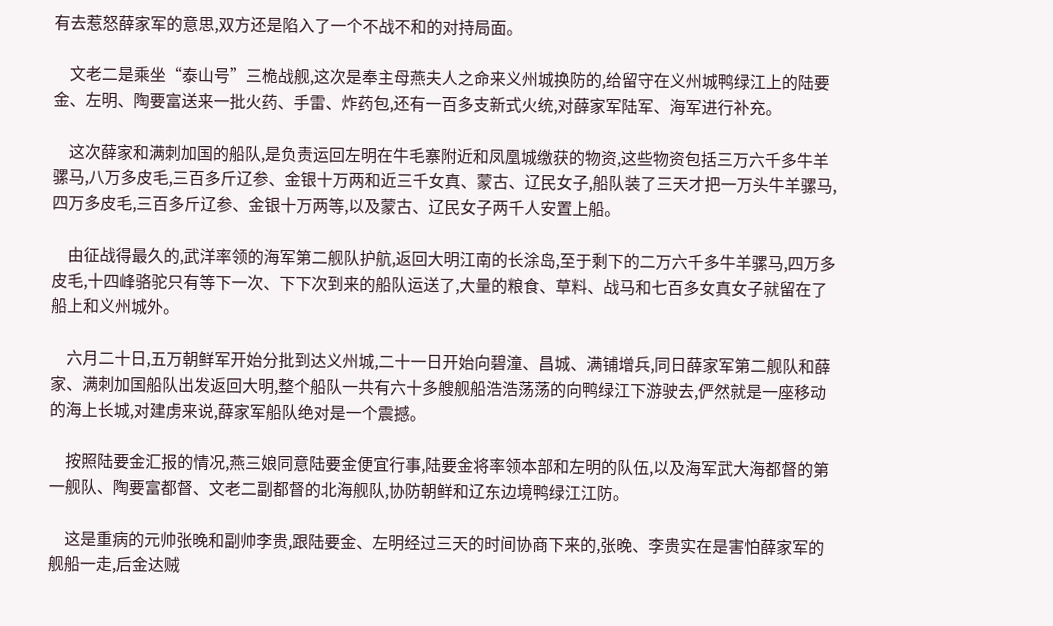有去惹怒薛家军的意思,双方还是陷入了一个不战不和的对持局面。

    文老二是乘坐“泰山号”三桅战舰,这次是奉主母燕夫人之命来义州城换防的,给留守在义州城鸭绿江上的陆要金、左明、陶要富送来一批火药、手雷、炸药包,还有一百多支新式火统,对薛家军陆军、海军进行补充。

    这次薛家和满刺加国的船队,是负责运回左明在牛毛寨附近和凤凰城缴获的物资,这些物资包括三万六千多牛羊骡马,八万多皮毛,三百多斤辽参、金银十万两和近三千女真、蒙古、辽民女子,船队装了三天才把一万头牛羊骡马,四万多皮毛,三百多斤辽参、金银十万两等,以及蒙古、辽民女子两千人安置上船。

    由征战得最久的,武洋率领的海军第二舰队护航,返回大明江南的长涂岛,至于剩下的二万六千多牛羊骡马,四万多皮毛,十四峰骆驼只有等下一次、下下次到来的船队运送了,大量的粮食、草料、战马和七百多女真女子就留在了船上和义州城外。

    六月二十日,五万朝鲜军开始分批到达义州城,二十一日开始向碧潼、昌城、满铺增兵,同日薛家军第二舰队和薛家、满刺加国船队出发返回大明,整个船队一共有六十多艘舰船浩浩荡荡的向鸭绿江下游驶去,俨然就是一座移动的海上长城,对建虏来说,薛家军船队绝对是一个震撼。

    按照陆要金汇报的情况,燕三娘同意陆要金便宜行事,陆要金将率领本部和左明的队伍,以及海军武大海都督的第一舰队、陶要富都督、文老二副都督的北海舰队,协防朝鲜和辽东边境鸭绿江江防。

    这是重病的元帅张晚和副帅李贵,跟陆要金、左明经过三天的时间协商下来的,张晚、李贵实在是害怕薛家军的舰船一走,后金达贼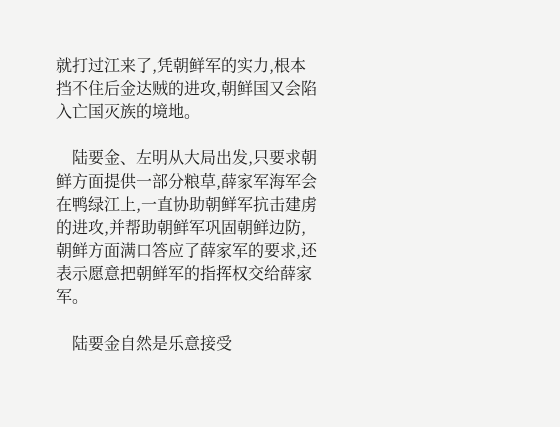就打过江来了,凭朝鲜军的实力,根本挡不住后金达贼的进攻,朝鲜国又会陷入亡国灭族的境地。

    陆要金、左明从大局出发,只要求朝鲜方面提供一部分粮草,薛家军海军会在鸭绿江上,一直协助朝鲜军抗击建虏的进攻,并帮助朝鲜军巩固朝鲜边防,朝鲜方面满口答应了薛家军的要求,还表示愿意把朝鲜军的指挥权交给薛家军。

    陆要金自然是乐意接受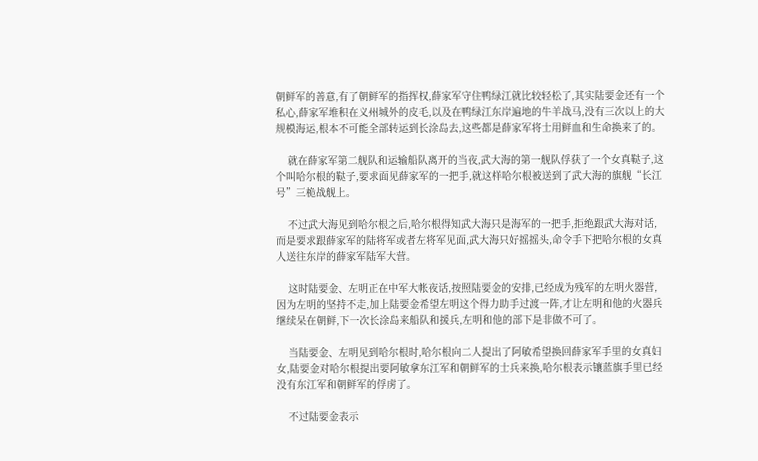朝鲜军的善意,有了朝鲜军的指挥权,薛家军守住鸭绿江就比较轻松了,其实陆要金还有一个私心,薛家军堆积在义州城外的皮毛,以及在鸭绿江东岸遍地的牛羊战马,没有三次以上的大规模海运,根本不可能全部转运到长涂岛去,这些都是薛家军将士用鲜血和生命换来了的。

    就在薛家军第二舰队和运输船队离开的当夜,武大海的第一舰队俘获了一个女真鞑子,这个叫哈尔根的鞑子,要求面见薛家军的一把手,就这样哈尔根被送到了武大海的旗舰“长江号”三桅战舰上。

    不过武大海见到哈尔根之后,哈尔根得知武大海只是海军的一把手,拒绝跟武大海对话,而是要求跟薛家军的陆将军或者左将军见面,武大海只好摇摇头,命令手下把哈尔根的女真人送往东岸的薛家军陆军大营。

    这时陆要金、左明正在中军大帐夜话,按照陆要金的安排,已经成为残军的左明火器营,因为左明的坚持不走,加上陆要金希望左明这个得力助手过渡一阵,才让左明和他的火器兵继续呆在朝鲜,下一次长涂岛来船队和援兵,左明和他的部下是非做不可了。

    当陆要金、左明见到哈尔根时,哈尔根向二人提出了阿敏希望换回薛家军手里的女真妇女,陆要金对哈尔根提出要阿敏拿东江军和朝鲜军的士兵来换,哈尔根表示镶蓝旗手里已经没有东江军和朝鲜军的俘虏了。

    不过陆要金表示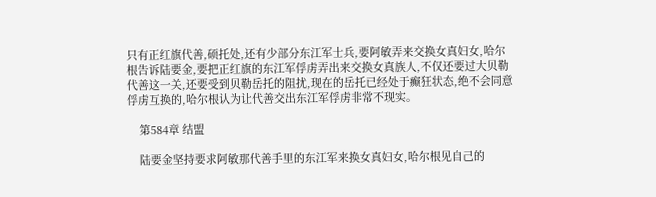只有正红旗代善,硕托处,还有少部分东江军士兵,要阿敏弄来交换女真妇女,哈尔根告诉陆要金,要把正红旗的东江军俘虏弄出来交换女真族人,不仅还要过大贝勒代善这一关,还要受到贝勒岳托的阻扰,现在的岳托已经处于癫狂状态,绝不会同意俘虏互换的,哈尔根认为让代善交出东江军俘虏非常不现实。

    第584章 结盟

    陆要金坚持要求阿敏那代善手里的东江军来换女真妇女,哈尔根见自己的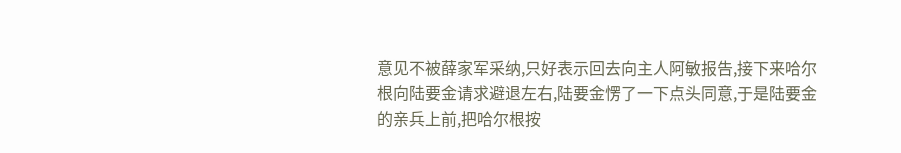意见不被薛家军采纳,只好表示回去向主人阿敏报告,接下来哈尔根向陆要金请求避退左右,陆要金愣了一下点头同意,于是陆要金的亲兵上前,把哈尔根按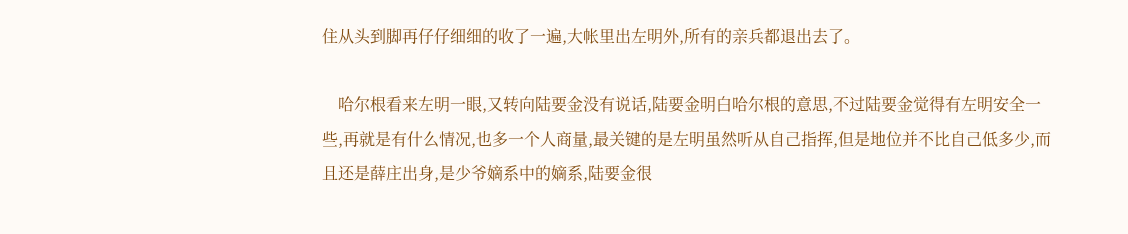住从头到脚再仔仔细细的收了一遍,大帐里出左明外,所有的亲兵都退出去了。

    哈尔根看来左明一眼,又转向陆要金没有说话,陆要金明白哈尔根的意思,不过陆要金觉得有左明安全一些,再就是有什么情况,也多一个人商量,最关键的是左明虽然听从自己指挥,但是地位并不比自己低多少,而且还是薛庄出身,是少爷嫡系中的嫡系,陆要金很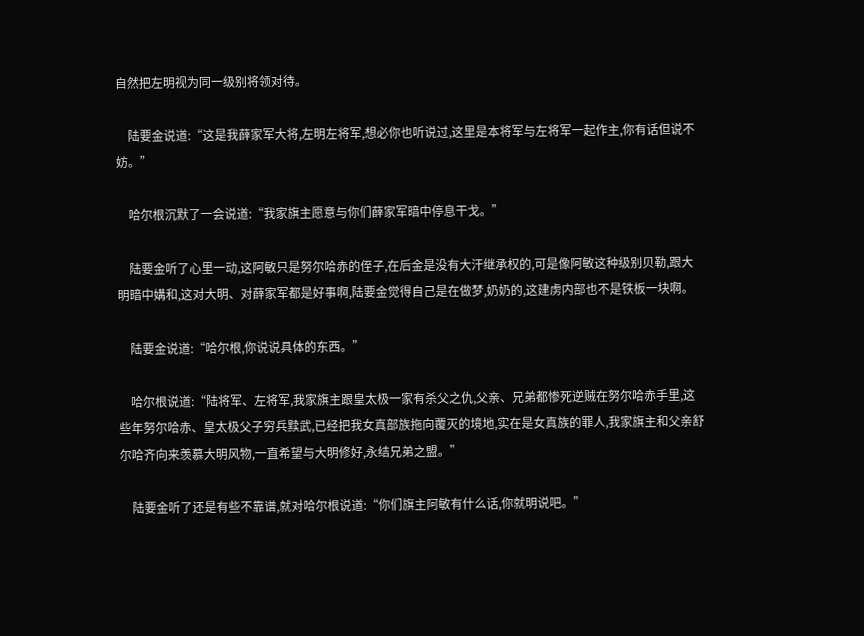自然把左明视为同一级别将领对待。

    陆要金说道:“这是我薛家军大将,左明左将军,想必你也听说过,这里是本将军与左将军一起作主,你有话但说不妨。”

    哈尔根沉默了一会说道:“我家旗主愿意与你们薛家军暗中停息干戈。”

    陆要金听了心里一动,这阿敏只是努尔哈赤的侄子,在后金是没有大汗继承权的,可是像阿敏这种级别贝勒,跟大明暗中媾和,这对大明、对薛家军都是好事啊,陆要金觉得自己是在做梦,奶奶的,这建虏内部也不是铁板一块啊。

    陆要金说道:“哈尔根,你说说具体的东西。”

    哈尔根说道:“陆将军、左将军,我家旗主跟皇太极一家有杀父之仇,父亲、兄弟都惨死逆贼在努尔哈赤手里,这些年努尔哈赤、皇太极父子穷兵黩武,已经把我女真部族拖向覆灭的境地,实在是女真族的罪人,我家旗主和父亲舒尔哈齐向来羡慕大明风物,一直希望与大明修好,永结兄弟之盟。”

    陆要金听了还是有些不靠谱,就对哈尔根说道:“你们旗主阿敏有什么话,你就明说吧。”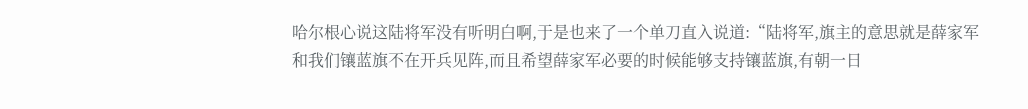哈尔根心说这陆将军没有听明白啊,于是也来了一个单刀直入说道:“陆将军,旗主的意思就是薛家军和我们镶蓝旗不在开兵见阵,而且希望薛家军必要的时候能够支持镶蓝旗,有朝一日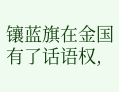镶蓝旗在金国有了话语权,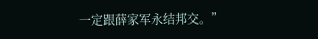一定跟薛家军永结邦交。”